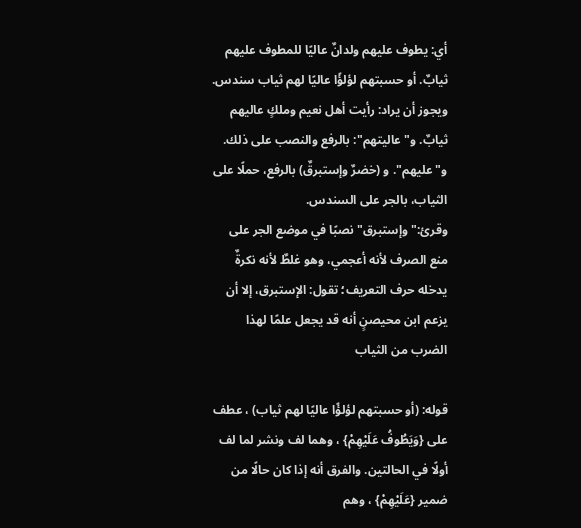أي: يطوف عليهم ولدانٌ عاليًا للمطوف عليهم ثيابٌ. أو حسبتهم لؤلؤًا عاليًا لهم ثياب سندس. ويجوز أن يراد: رأيت أهل نعيم وملكٍ عاليهم ثيابٌ. و"عاليتهم": بالرفع والنصب على ذلك. و"عليهم". و (خضرٌ وإستبرقٌ) بالرفع، حملًا على الثياب، بالجر على السندس. وقرئ:"وإستبرق"نصبًا في موضع الجر على منع الصرف لأنه أعجمي، وهو غلطٌ لأنه نكرةٌ يدخله حرف التعريف؛ تقول: الإستبرق، إلا أن يزعم ابن محيصنٍ أنه قد يجعل علمًا لهذا الضرب من الثياب

قوله: (أو حسبتهم لؤلؤًا عاليًا لهم ثياب) ، عطف على {وَيَطُوفُ عَلَيْهِمْ} ، وهما لف ونشر لما لف أولًا في الحالتين. والفرق أنه إذا كان حالًا من ضمير {عَلَيْهِمْ} ، وهم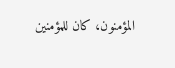المؤمنون، كان للمؤمنين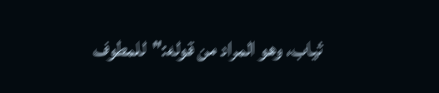ثياب، وهو المراد من قوله:"للمطوف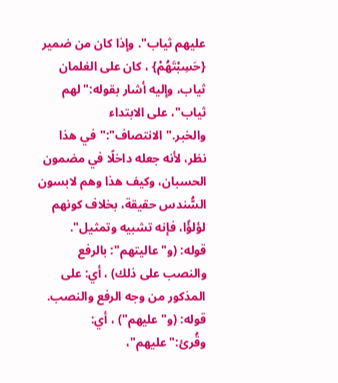عليهم ثياب". وإذا كان من ضمير {حَسِبْتَهُمْ} ، كان على الغلمان ثياب، وإليه أشار بقوله:"لهم ثياب"، على الابتداء والخبر."الانتصاف":"في هذا نظر، لأنه جعله داخلًا في مضمون الحسبان، وكيف هذا وهم لابسون السُّندس حقيقة، بخلاف كونهم لؤلؤًا، فإنه تشبيه وتمثيل".
قوله: (و"عاليتهم": بالرفع والنصب على ذلك) ، أي: على المذكور من وجه الرفع والنصب.
قوله: (و"عليهم") ، أي: وقُرئ:"عليهم"،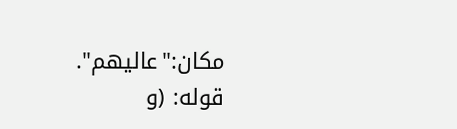مكان:"عاليهم".
قوله: (و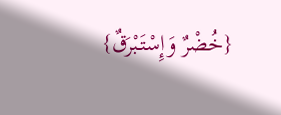{خُضْرٌ وَإِسْتَبْرَقٌ}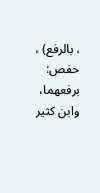، بالرفع) ، حفص: برفعهما، وابن كثير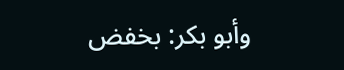وأبو بكر: بخفض